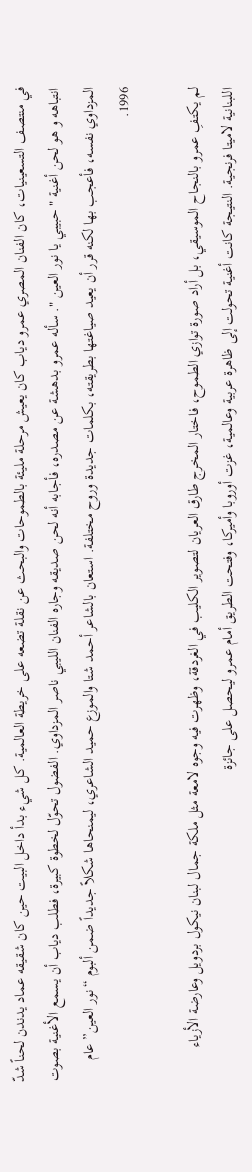في منتصف التسعينيات، كان الفنان المصري عمرو دياب كان يعيش مرحلة مليئة بالطموحات والبحث عن نقلة تضعه على خريطة العالمية. كل شيء بدأ داخل البيت حين كان شقيقه عماد يدندن لحناً شدّ انتباهه و هو لحن أغنية " حبيبي يا نور العين ". سأله عمرو بدهشة عن مصدره، فأجابه أنه لحن صديقه وجاره الفنان الليبي ناصر المزداوي. الفضول تحوّل لخطوة كبيرة، فطلب دياب أن يسمع الأغنية بصوت المزداوي نفسه، فأعجب بها لكنه قرر أن يعيد صياغتها بطريقته، بكلمات جديدة وروح مختلفة. استعان بالشاعر أحمد شتا والموزع حميد الشاعري، ليمنحاها شكلاً جديداً ضمن ألبوم “نور العين” عام 1996.

لم يكتفِ عمرو بالنجاح الموسيقي، بل أراد صورة توازي الطموح، فاختار المخرج طارق العريان لتصوير الكليب في الغردقة، وظهرت فيه وجوه لامعة مثل ملكة جمال لبنان نيكول بردويل وعارضة الأزياء اللبنانية لاميتا فرنجية. النتيجة كانت أغنية تحولت إلى ظاهرة عربية وعالمية، غزت أوروبا وأميركا، وفتحت الطريق أمام عمرو ليحصل على جائزة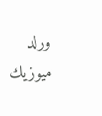ورلد ميوزيك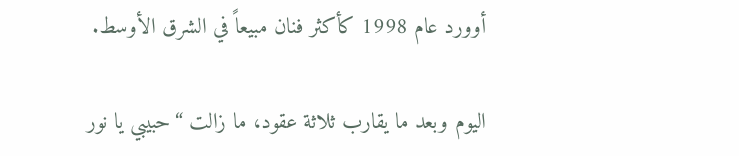أوورد عام 1998 كأكثر فنان مبيعاً في الشرق الأوسط.

اليوم وبعد ما يقارب ثلاثة عقود، ما زالت “حبيبي يا نور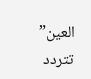العين” تتردد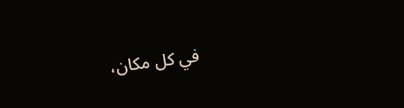في كل مكان،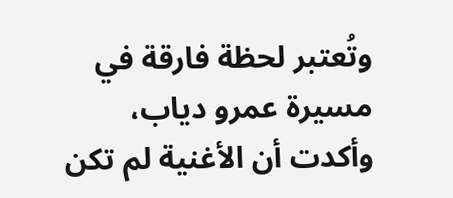وتُعتبر لحظة فارقة في مسيرة عمرو دياب، وأكدت أن الأغنية لم تكن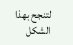لتنجح بهذا الشكل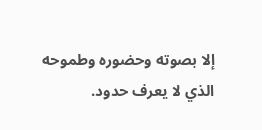إلا بصوته وحضوره وطموحه الذي لا يعرف حدود.